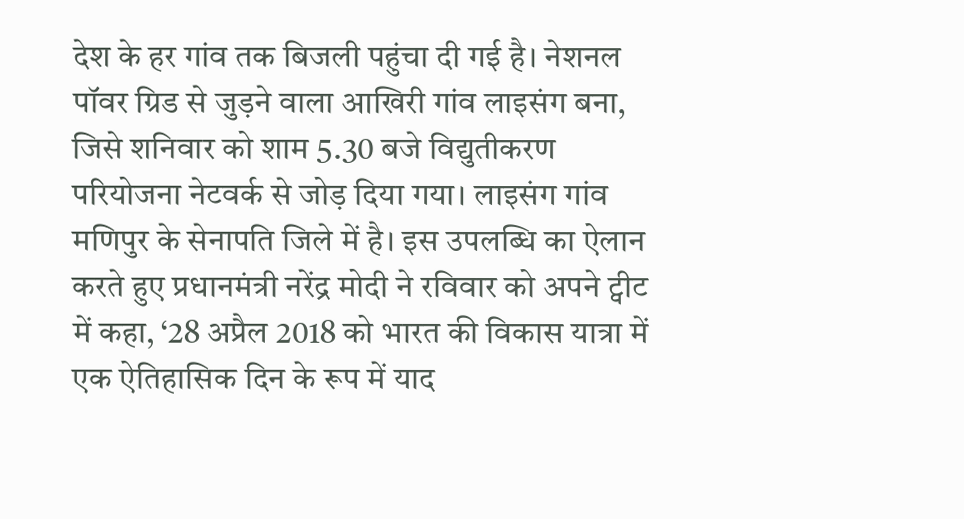देश के हर गांव तक बिजली पहुंचा दी गई है। नेशनल पॉवर ग्रिड से जुड़ने वाला आखिरी गांव लाइसंग बना, जिसे शनिवार को शाम 5.30 बजे विद्युतीकरण परियोजना नेटवर्क से जोड़ दिया गया। लाइसंग गांव मणिपुर के सेनापति जिले में है। इस उपलब्धि का ऐलान करते हुए प्रधानमंत्री नरेंद्र मोदी ने रविवार को अपने ट्वीट में कहा, ‘28 अप्रैल 2018 को भारत की विकास यात्रा में एक ऐतिहासिक दिन के रूप में याद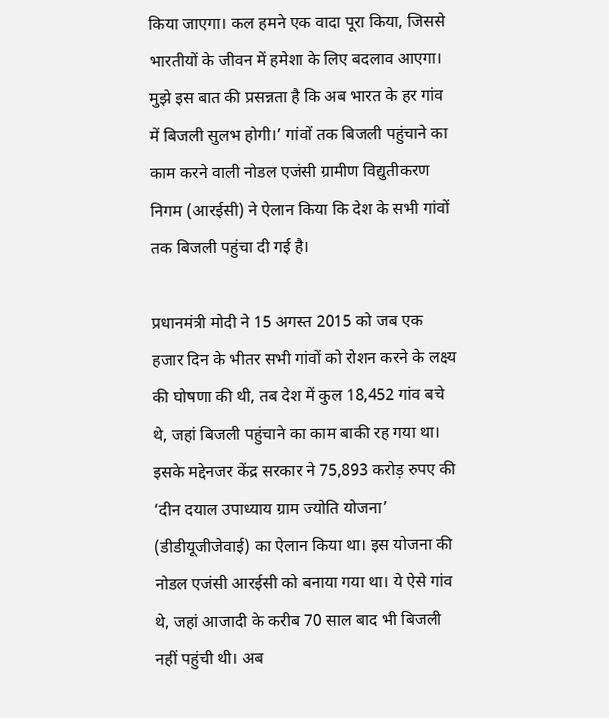किया जाएगा। कल हमने एक वादा पूरा किया, जिससे भारतीयों के जीवन में हमेशा के लिए बदलाव आएगा। मुझे इस बात की प्रसन्नता है कि अब भारत के हर गांव में बिजली सुलभ होगी।’ गांवों तक बिजली पहुंचाने का काम करने वाली नोडल एजंसी ग्रामीण विद्युतीकरण निगम (आरईसी) ने ऐलान किया कि देश के सभी गांवों तक बिजली पहुंचा दी गई है।

प्रधानमंत्री मोदी ने 15 अगस्त 2015 को जब एक हजार दिन के भीतर सभी गांवों को रोशन करने के लक्ष्य की घोषणा की थी, तब देश में कुल 18,452 गांव बचे थे, जहां बिजली पहुंचाने का काम बाकी रह गया था। इसके मद्देनजर केंद्र सरकार ने 75,893 करोड़ रुपए की ‘दीन दयाल उपाध्याय ग्राम ज्योति योजना’ (डीडीयूजीजेवाई) का ऐलान किया था। इस योजना की नोडल एजंसी आरईसी को बनाया गया था। ये ऐसे गांव थे, जहां आजादी के करीब 70 साल बाद भी बिजली नहीं पहुंची थी। अब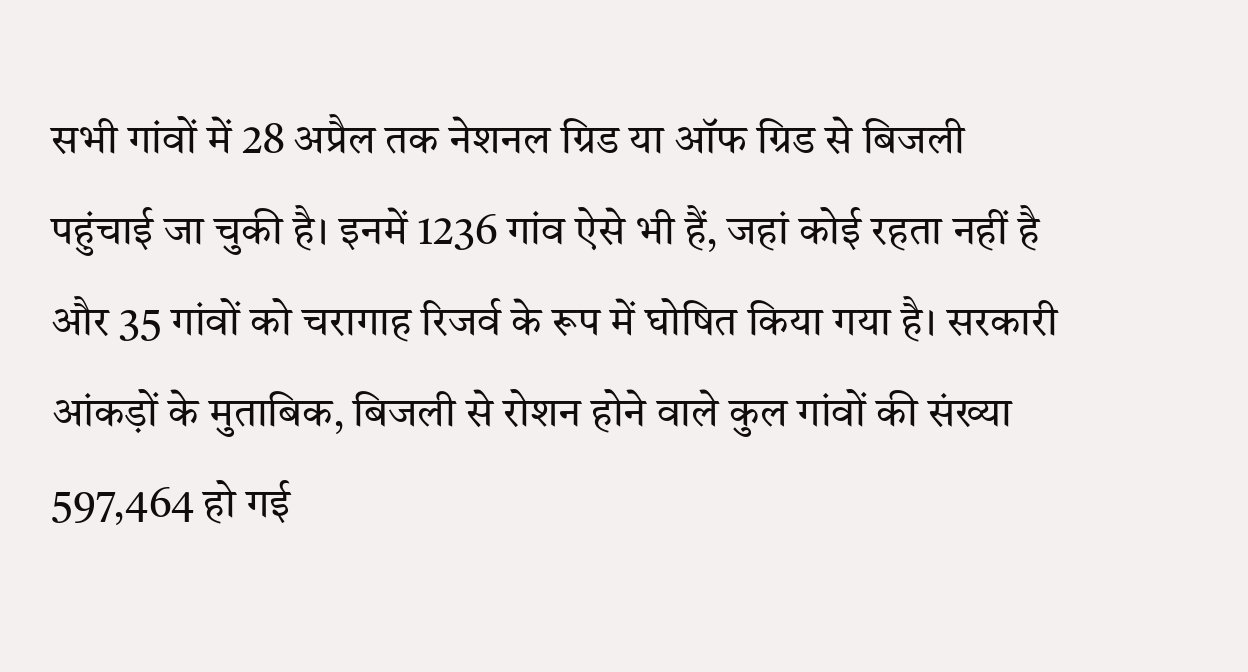सभी गांवों में 28 अप्रैल तक नेशनल ग्रिड या ऑफ ग्रिड से बिजली पहुंचाई जा चुकी है। इनमें 1236 गांव ऐसे भी हैं, जहां कोई रहता नहीं है और 35 गांवों को चरागाह रिजर्व के रूप में घोषित किया गया है। सरकारी आंकड़ों के मुताबिक, बिजली से रोशन होने वाले कुल गांवों की संख्या 597,464 हो गई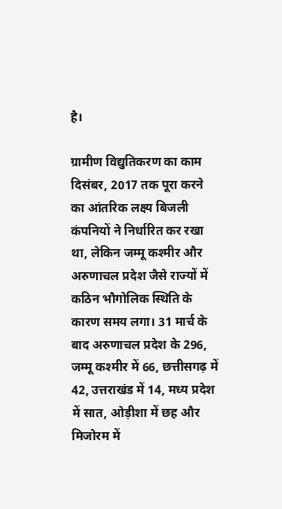है।

ग्रामीण विद्युतिकरण का काम दिसंबर, 2017 तक पूरा करने का आंतरिक लक्ष्य बिजली कंपनियों ने निर्धारित कर रखा था, लेकिन जम्मू कश्मीर और अरुणाचल प्रदेश जैसे राज्यों में कठिन भौगोलिक स्थिति के कारण समय लगा। 31 मार्च के बाद अरुणाचल प्रदेश के 296, जम्मू कश्मीर में 66, छत्तीसगढ़ में 42, उत्तराखंड में 14, मध्य प्रदेश में सात, ओड़ीशा में छह और मिजोरम में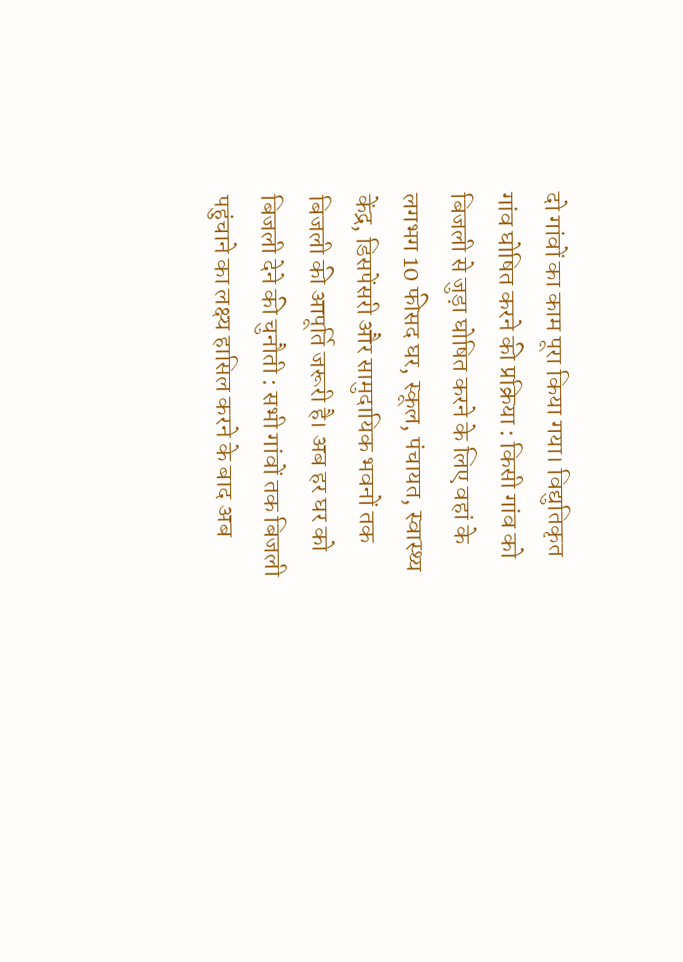दो गांवों का काम पूरा किया गया। विद्युतिकृत गांव घोषित करने की प्रक्रिया : किसी गांव को बिजली से जुड़ा घोषित करने के लिए वहां के लगभग 10 फीसद घर, स्कूल, पंचायत, स्वास्थ्य केंद्र, डिसपेंसरी और सामुदायिक भवनों तक बिजली की आपूर्ति जरूरी है। अब हर घर को बिजली देने की चुनौती : सभी गांवों तक बिजली पहुंचाने का लक्ष्य हासिल करने के बाद अब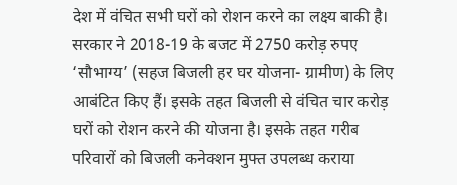देश में वंचित सभी घरों को रोशन करने का लक्ष्य बाकी है। सरकार ने 2018-19 के बजट में 2750 करोड़ रुपए ‘सौभाग्य’ (सहज बिजली हर घर योजना- ग्रामीण) के लिए आबंटित किए हैं। इसके तहत बिजली से वंचित चार करोड़ घरों को रोशन करने की योजना है। इसके तहत गरीब परिवारों को बिजली कनेक्शन मुफ्त उपलब्ध कराया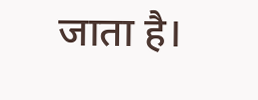जाता है।